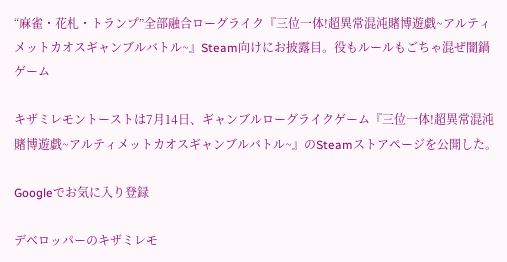“麻雀・花札・トランプ”全部融合ローグライク『三位一体!超異常混沌賭博遊戯~アルティメットカオスギャンブルバトル~』Steam向けにお披露目。役もルールもごちゃ混ぜ闇鍋ゲーム

キザミレモントーストは7月14日、ギャンブルローグライクゲーム『三位一体!超異常混沌賭博遊戯~アルティメットカオスギャンブルバトル~』のSteamストアページを公開した。

Googleでお気に入り登録

デベロッパーのキザミレモ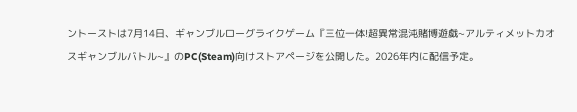ントーストは7月14日、ギャンブルローグライクゲーム『三位一体!超異常混沌賭博遊戯~アルティメットカオスギャンブルバトル~』のPC(Steam)向けストアページを公開した。2026年内に配信予定。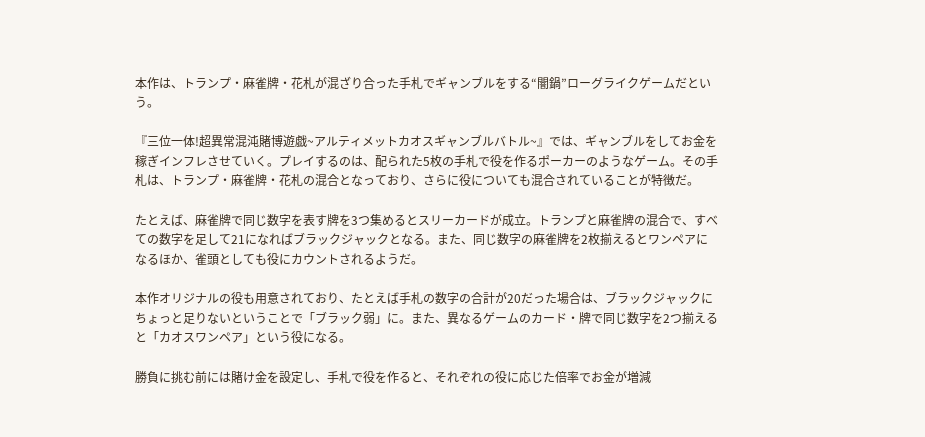本作は、トランプ・麻雀牌・花札が混ざり合った手札でギャンブルをする“闇鍋”ローグライクゲームだという。

『三位一体!超異常混沌賭博遊戯~アルティメットカオスギャンブルバトル~』では、ギャンブルをしてお金を稼ぎインフレさせていく。プレイするのは、配られた5枚の手札で役を作るポーカーのようなゲーム。その手札は、トランプ・麻雀牌・花札の混合となっており、さらに役についても混合されていることが特徴だ。

たとえば、麻雀牌で同じ数字を表す牌を3つ集めるとスリーカードが成立。トランプと麻雀牌の混合で、すべての数字を足して21になればブラックジャックとなる。また、同じ数字の麻雀牌を2枚揃えるとワンペアになるほか、雀頭としても役にカウントされるようだ。

本作オリジナルの役も用意されており、たとえば手札の数字の合計が20だった場合は、ブラックジャックにちょっと足りないということで「ブラック弱」に。また、異なるゲームのカード・牌で同じ数字を2つ揃えると「カオスワンペア」という役になる。

勝負に挑む前には賭け金を設定し、手札で役を作ると、それぞれの役に応じた倍率でお金が増減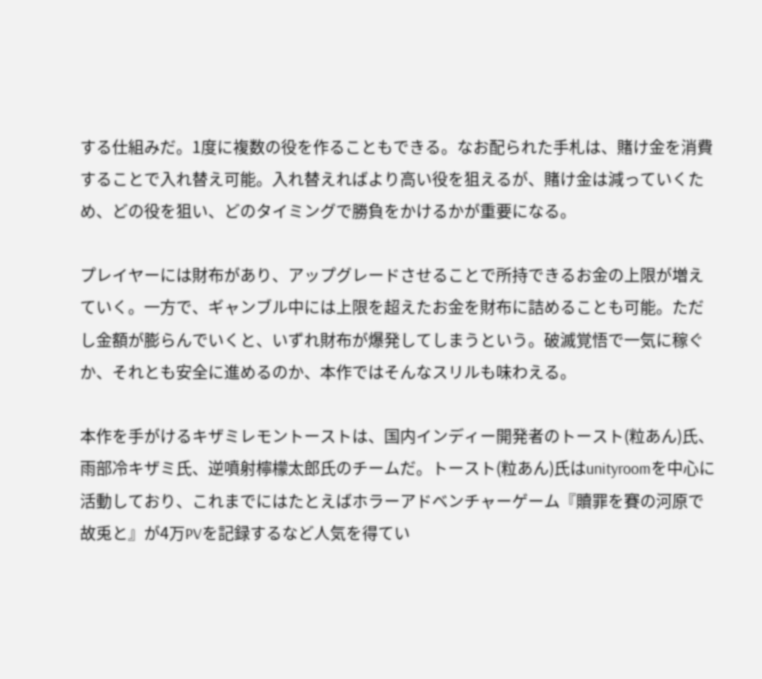する仕組みだ。1度に複数の役を作ることもできる。なお配られた手札は、賭け金を消費することで入れ替え可能。入れ替えればより高い役を狙えるが、賭け金は減っていくため、どの役を狙い、どのタイミングで勝負をかけるかが重要になる。

プレイヤーには財布があり、アップグレードさせることで所持できるお金の上限が増えていく。一方で、ギャンブル中には上限を超えたお金を財布に詰めることも可能。ただし金額が膨らんでいくと、いずれ財布が爆発してしまうという。破滅覚悟で一気に稼ぐか、それとも安全に進めるのか、本作ではそんなスリルも味わえる。

本作を手がけるキザミレモントーストは、国内インディー開発者のトースト(粒あん)氏、雨部冷キザミ氏、逆噴射檸檬太郎氏のチームだ。トースト(粒あん)氏はunityroomを中心に活動しており、これまでにはたとえばホラーアドベンチャーゲーム『贖罪を賽の河原で故兎と』が4万PVを記録するなど人気を得てい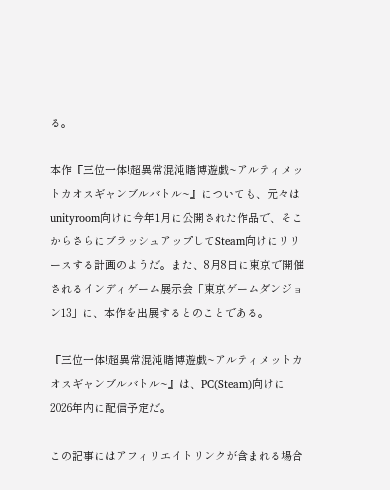る。

本作『三位一体!超異常混沌賭博遊戯~アルティメットカオスギャンブルバトル~』についても、元々はunityroom向けに今年1月に公開された作品で、そこからさらにブラッシュアップしてSteam向けにリリースする計画のようだ。また、8月8日に東京で開催されるインディゲーム展示会「東京ゲームダンジョン13」に、本作を出展するとのことである。

『三位一体!超異常混沌賭博遊戯~アルティメットカオスギャンブルバトル~』は、PC(Steam)向けに2026年内に配信予定だ。

この記事にはアフィリエイトリンクが含まれる場合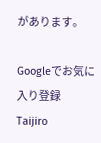があります。

Googleでお気に入り登録
Taijiro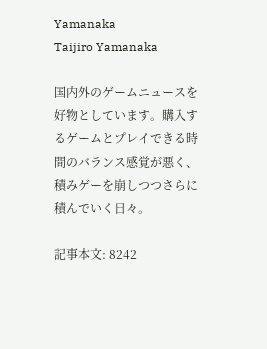Yamanaka
Taijiro Yamanaka

国内外のゲームニュースを好物としています。購入するゲームとプレイできる時間のバランス感覚が悪く、積みゲーを崩しつつさらに積んでいく日々。

記事本文: 8242